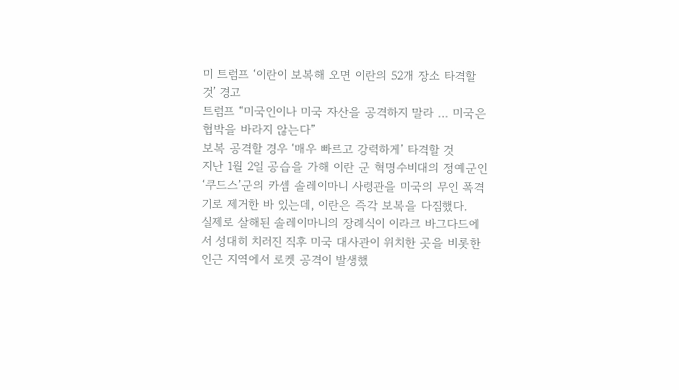미 트럼프 ‘이란이 보복해 오면 이란의 52개 장소 타격할 것’ 경고
트럼프 “미국인이나 미국 자산을 공격하지 말라 … 미국은 협박을 바라지 않는다”
보복 공격할 경우 ‘매우 빠르고 강력하게’ 타격할 것
지난 1월 2일 공습을 가해 이란 군 혁명수비대의 정예군인 ‘쿠드스’군의 카셈 솔레이마니 사령관을 미국의 무인 폭격기로 제거한 바 있는데, 이란은 즉각 보복을 다짐했다.
실제로 살해된 솔레이마니의 장례식이 이라크 바그다드에서 성대히 치러진 직후 미국 대사관이 위치한 곳을 비롯한 인근 지역에서 로켓 공격이 발생했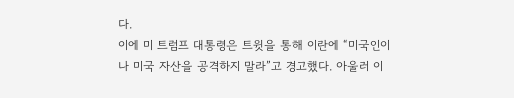다.
이에 미 트럼프 대통령은 트윗을 통해 이란에 “미국인이나 미국 자산을 공격하지 말라”고 경고했다. 아울러 이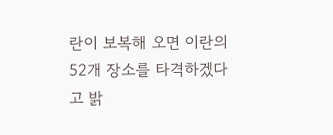란이 보복해 오면 이란의 52개 장소를 타격하겠다고 밝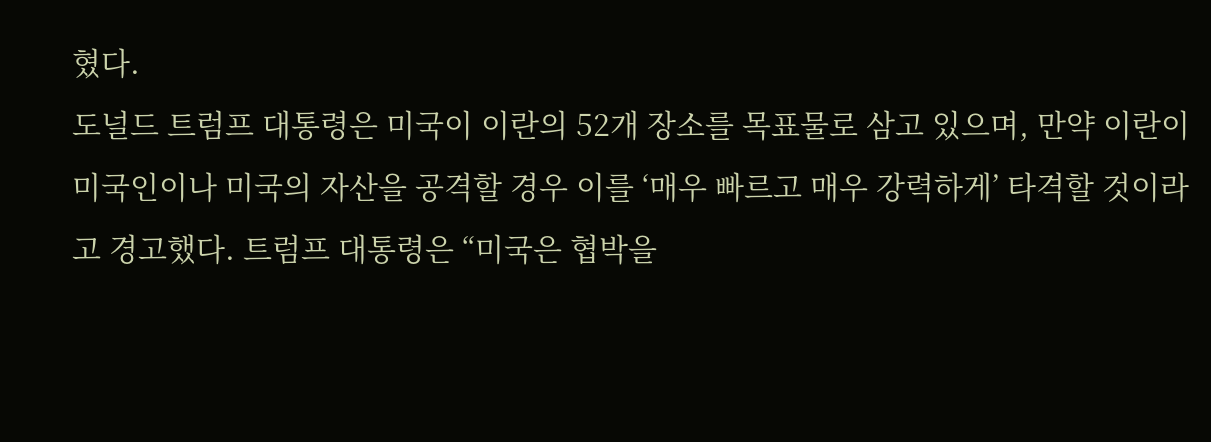혔다.
도널드 트럼프 대통령은 미국이 이란의 52개 장소를 목표물로 삼고 있으며, 만약 이란이 미국인이나 미국의 자산을 공격할 경우 이를 ‘매우 빠르고 매우 강력하게’ 타격할 것이라고 경고했다. 트럼프 대통령은 “미국은 협박을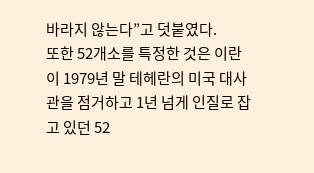바라지 않는다”고 덧붙였다.
또한 52개소를 특정한 것은 이란이 1979년 말 테헤란의 미국 대사관을 점거하고 1년 넘게 인질로 잡고 있던 52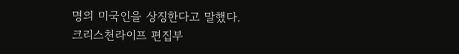명의 미국인을 상징한다고 말했다.
크리스천라이프 편집부